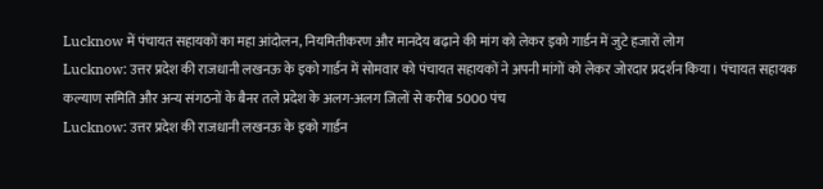Lucknow में पंचायत सहायकों का महा आंदोलन, नियमितीकरण और मानदेय बढ़ाने की मांग को लेकर इको गार्डन में जुटे हजारों लोग
Lucknow: उत्तर प्रदेश की राजधानी लखनऊ के इको गार्डन में सोमवार को पंचायत सहायकों ने अपनी मांगों को लेकर जोरदार प्रदर्शन किया। पंचायत सहायक कल्याण समिति और अन्य संगठनों के बैनर तले प्रदेश के अलग-अलग जिलों से करीब 5000 पंच
Lucknow: उत्तर प्रदेश की राजधानी लखनऊ के इको गार्डन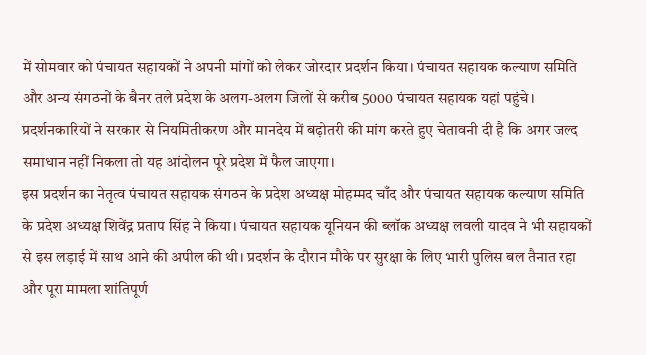में सोमवार को पंचायत सहायकों ने अपनी मांगों को लेकर जोरदार प्रदर्शन किया। पंचायत सहायक कल्याण समिति और अन्य संगठनों के बैनर तले प्रदेश के अलग-अलग जिलों से करीब 5000 पंचायत सहायक यहां पहुंचे। प्रदर्शनकारियों ने सरकार से नियमितीकरण और मानदेय में बढ़ोतरी की मांग करते हुए चेतावनी दी है कि अगर जल्द समाधान नहीं निकला तो यह आंदोलन पूरे प्रदेश में फैल जाएगा।
इस प्रदर्शन का नेतृत्व पंचायत सहायक संगठन के प्रदेश अध्यक्ष मोहम्मद चाँद और पंचायत सहायक कल्याण समिति के प्रदेश अध्यक्ष शिवेंद्र प्रताप सिंह ने किया। पंचायत सहायक यूनियन की ब्लॉक अध्यक्ष लवली यादव ने भी सहायकों से इस लड़ाई में साथ आने की अपील की थी। प्रदर्शन के दौरान मौके पर सुरक्षा के लिए भारी पुलिस बल तैनात रहा और पूरा मामला शांतिपूर्ण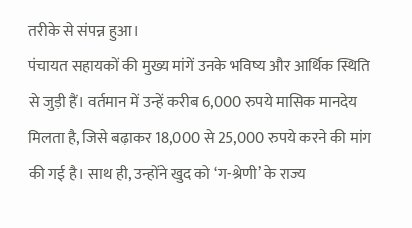तरीके से संपन्न हुआ।
पंचायत सहायकों की मुख्य मांगें उनके भविष्य और आर्थिक स्थिति से जुड़ी हैं। वर्तमान में उन्हें करीब 6,000 रुपये मासिक मानदेय मिलता है, जिसे बढ़ाकर 18,000 से 25,000 रुपये करने की मांग की गई है। साथ ही, उन्होंने खुद को ‘ग-श्रेणी’ के राज्य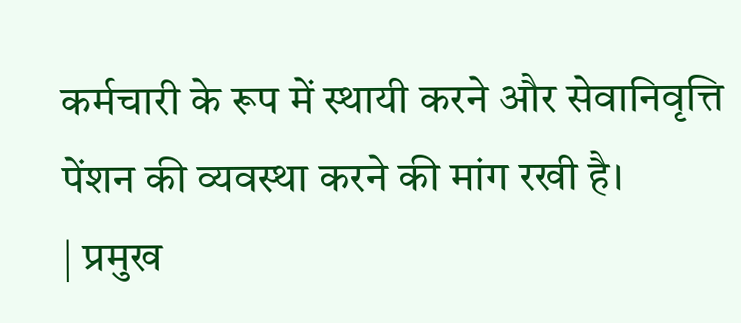कर्मचारी के रूप में स्थायी करने और सेवानिवृत्ति पेंशन की व्यवस्था करने की मांग रखी है।
| प्रमुख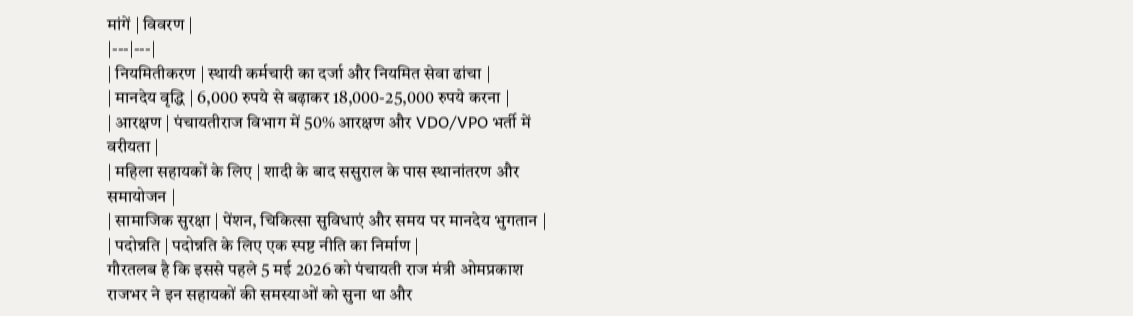मांगें | विवरण |
|---|---|
| नियमितीकरण | स्थायी कर्मचारी का दर्जा और नियमित सेवा ढांचा |
| मानदेय वृद्धि | 6,000 रुपये से बढ़ाकर 18,000-25,000 रुपये करना |
| आरक्षण | पंचायतीराज विभाग में 50% आरक्षण और VDO/VPO भर्ती में वरीयता |
| महिला सहायकों के लिए | शादी के बाद ससुराल के पास स्थानांतरण और समायोजन |
| सामाजिक सुरक्षा | पेंशन, चिकित्सा सुविधाएं और समय पर मानदेय भुगतान |
| पदोन्नति | पदोन्नति के लिए एक स्पष्ट नीति का निर्माण |
गौरतलब है कि इससे पहले 5 मई 2026 को पंचायती राज मंत्री ओमप्रकाश राजभर ने इन सहायकों की समस्याओं को सुना था और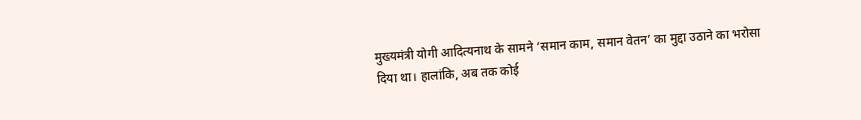मुख्यमंत्री योगी आदित्यनाथ के सामने ‘समान काम, समान वेतन’ का मुद्दा उठाने का भरोसा दिया था। हालांकि, अब तक कोई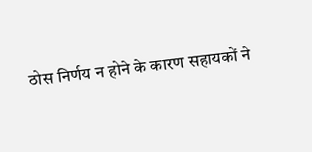ठोस निर्णय न होने के कारण सहायकों ने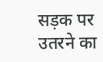सड़क पर उतरने का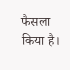फैसला किया है।